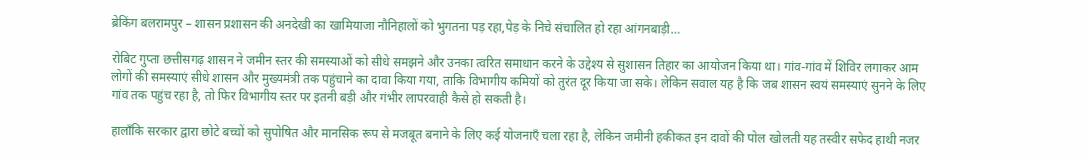ब्रेकिंग बलरामपुर – शासन प्रशासन की अनदेखी का खामियाजा नौनिहालों को भुगतना पड़ रहा,पेड़ के निचे संचालित हो रहा आंगनबाड़ी…

रोबिट गुप्ता छत्तीसगढ़ शासन ने जमीन स्तर की समस्याओं को सीधे समझने और उनका त्वरित समाधान करने के उद्देश्य से सुशासन तिहार का आयोजन किया था। गांव-गांव में शिविर लगाकर आम लोगों की समस्याएं सीधे शासन और मुख्यमंत्री तक पहुंचाने का दावा किया गया, ताकि विभागीय कमियों को तुरंत दूर किया जा सके। लेकिन सवाल यह है कि जब शासन स्वयं समस्याएं सुनने के लिए गांव तक पहुंच रहा है, तो फिर विभागीय स्तर पर इतनी बड़ी और गंभीर लापरवाही कैसे हो सकती है।

हालाँकि सरकार द्वारा छोटे बच्चों को सुपोषित और मानसिक रूप से मजबूत बनाने के लिए कई योजनाएँ चला रहा है, लेकिन जमीनी हकीकत इन दावों की पोल खोलती यह तस्वीर सफेद हाथी नजर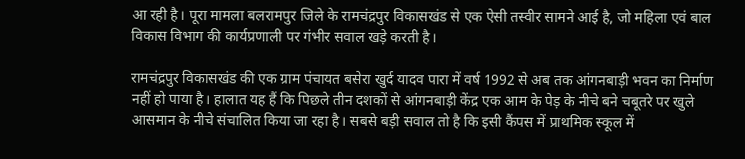आ रही है। पूरा मामला बलरामपुर जिले के रामचंद्रपुर विकासखंड से एक ऐसी तस्वीर सामने आई है, जो महिला एवं बाल विकास विभाग की कार्यप्रणाली पर गंभीर सवाल खड़े करती है।

रामचंद्रपुर विकासखंड की एक ग्राम पंचायत बसेरा खुर्द यादव पारा में वर्ष 1992 से अब तक आंगनबाड़ी भवन का निर्माण नहीं हो पाया है। हालात यह हैं कि पिछले तीन दशकों से आंगनबाड़ी केंद्र एक आम के पेड़ के नीचे बने चबूतरे पर खुले आसमान के नीचे संचालित किया जा रहा है। सबसे बड़ी सवाल तो है कि इसी कैंपस में प्राथमिक स्कूल में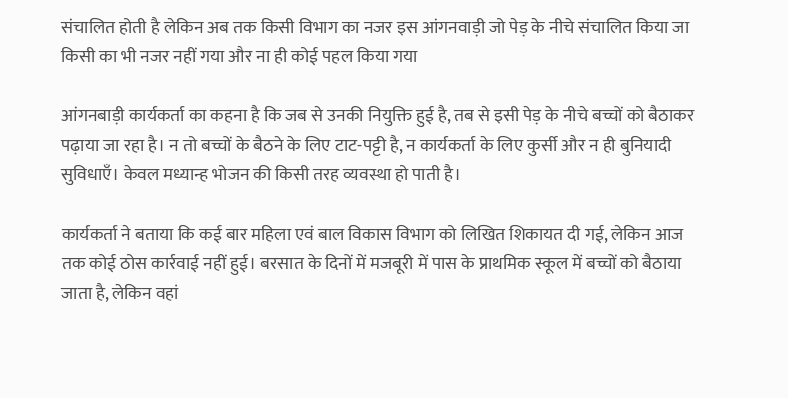संचालित होती है लेकिन अब तक किसी विभाग का नजर इस आंगनवाड़ी जो पेड़ के नीचे संचालित किया जा किसी का भी नजर नहीं गया और ना ही कोई पहल किया गया

आंगनबाड़ी कार्यकर्ता का कहना है कि जब से उनकी नियुक्ति हुई है, तब से इसी पेड़ के नीचे बच्चों को बैठाकर पढ़ाया जा रहा है। न तो बच्चों के बैठने के लिए टाट-पट्टी है, न कार्यकर्ता के लिए कुर्सी और न ही बुनियादी सुविधाएँ। केवल मध्यान्ह भोजन की किसी तरह व्यवस्था हो पाती है।

कार्यकर्ता ने बताया कि कई बार महिला एवं बाल विकास विभाग को लिखित शिकायत दी गई, लेकिन आज तक कोई ठोस कार्रवाई नहीं हुई। बरसात के दिनों में मजबूरी में पास के प्राथमिक स्कूल में बच्चों को बैठाया जाता है, लेकिन वहां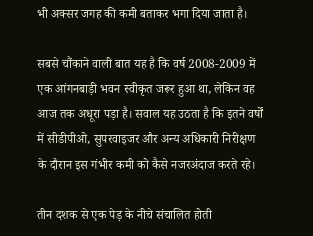भी अक्सर जगह की कमी बताकर भगा दिया जाता है।

सबसे चौंकाने वाली बात यह है कि वर्ष 2008-2009 में एक आंगनबाड़ी भवन स्वीकृत जरूर हुआ था, लेकिन वह आज तक अधूरा पड़ा है। सवाल यह उठता है कि इतने वर्षों में सीडीपीओ, सुपरवाइजर और अन्य अधिकारी निरीक्षण के दौरान इस गंभीर कमी को कैसे नजरअंदाज करते रहे।

तीन दशक से एक पेड़ के नीचे संचालित होती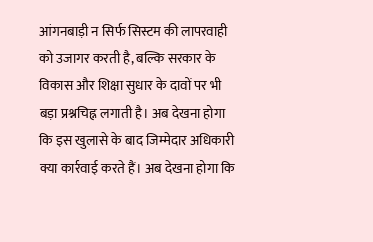आंगनबाड़ी न सिर्फ सिस्टम की लापरवाही को उजागर करती है, बल्कि सरकार के विकास और शिक्षा सुधार के दावों पर भी बड़ा प्रश्नचिह्न लगाती है। अब देखना होगा कि इस खुलासे के बाद जिम्मेदार अधिकारी क्या कार्रवाई करते हैं। अब देखना होगा कि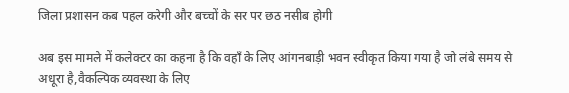जिला प्रशासन कब पहल करेगी और बच्चों के सर पर छठ नसीब होगी

अब इस मामले में कलेक्टर का कहना है कि वहाँ के लिए आंगनबाड़ी भवन स्वीकृत किया गया है जो लंबे समय से अधूरा है,वैकल्पिक व्यवस्था के लिए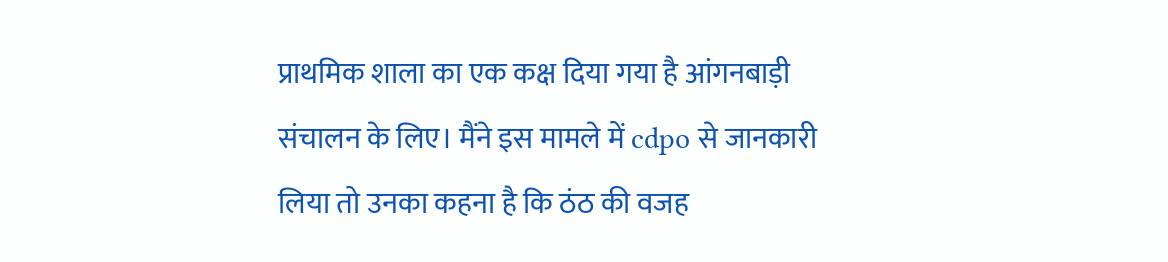प्राथमिक शाला का एक कक्ष दिया गया है आंगनबाड़ी संचालन के लिए। मैंने इस मामले में cdpo से जानकारी लिया तो उनका कहना है कि ठंठ की वजह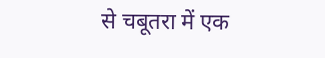से चबूतरा में एक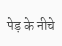पेड़ के नीचे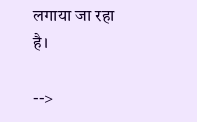लगाया जा रहा है।

-->